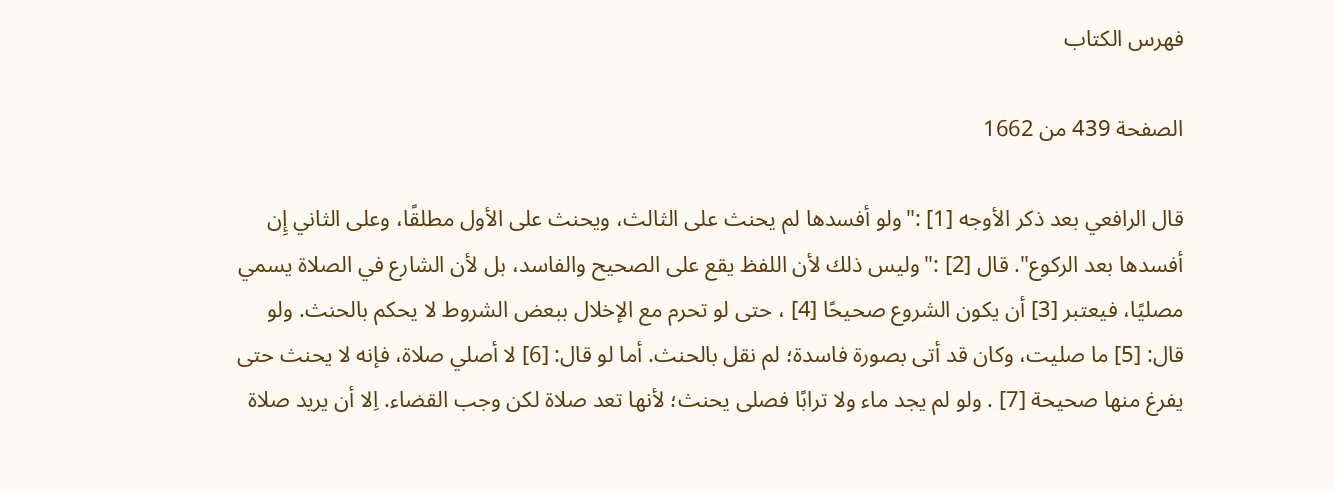فهرس الكتاب

الصفحة 439 من 1662

قال الرافعي بعد ذكر الأوجه [1] :"ولو أفسدها لم يحنث على الثالث، ويحنث على الأول مطلقًا، وعلى الثاني إِن أفسدها بعد الركوع". قال [2] :"وليس ذلك لأن اللفظ يقع على الصحيح والفاسد، بل لأن الشارع في الصلاة يسمي مصليًا، فيعتبر [3] أن يكون الشروع صحيحًا [4] ، حتى لو تحرم مع الإخلال ببعض الشروط لا يحكم بالحنث. ولو قال: [5] ما صليت، وكان قد أتى بصورة فاسدة؛ لم نقل بالحنث. أما لو قال: [6] لا أصلي صلاة، فإنه لا يحنث حتى يفرغ منها صحيحة [7] . ولو لم يجد ماء ولا ترابًا فصلى يحنث؛ لأنها تعد صلاة لكن وجب القضاء. اِلا أن يريد صلاة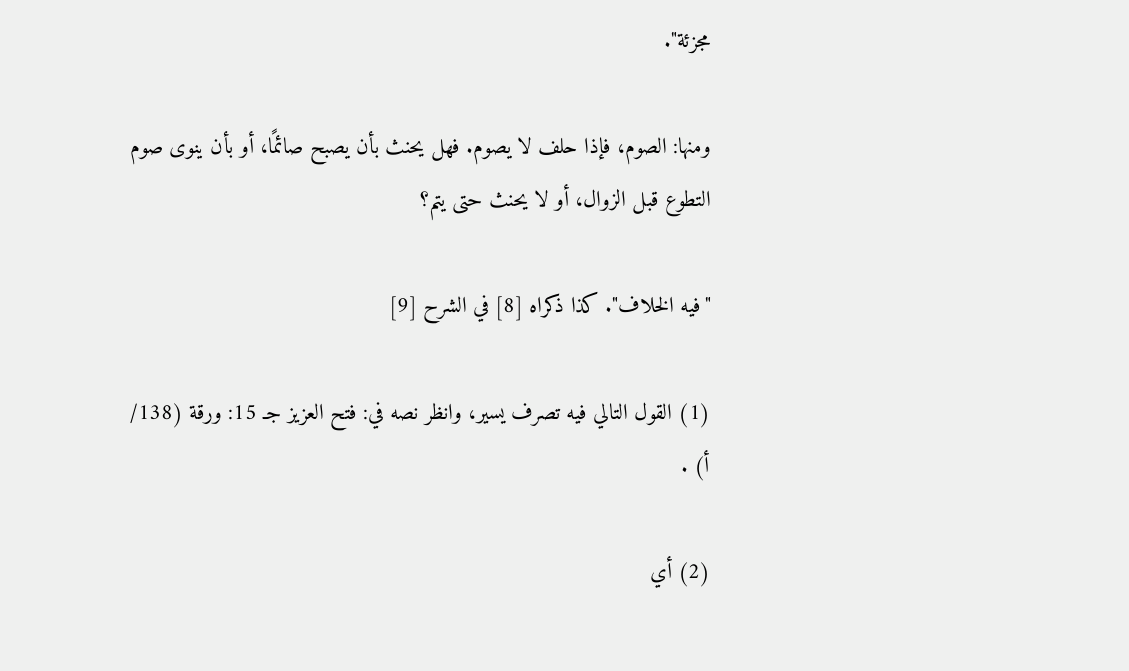مجزئة".

ومنها: الصوم، فإذا حلف لا يصوم. فهل يحنث بأن يصبح صائمًا، أو بأن ينوى صوم التطوع قبل الزوال، أو لا يحنث حتى يتم؟

"فيه الخلاف". كذا ذكراه [8] في الشرح [9]

(1) القول التالي فيه تصرف يسير، وانظر نصه في: فتح العزيز جـ 15: ورقة (138/ أ) .

(2) أي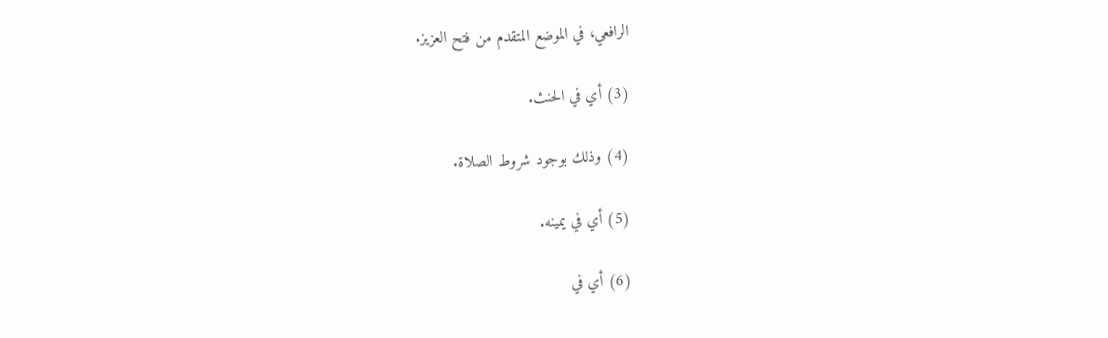الرافعي، في الموضع المتقدم من فتح العزيز.

(3) أي في الحنث.

(4) وذلك بوجود شروط الصلاة.

(5) أي في يمينه.

(6) أي في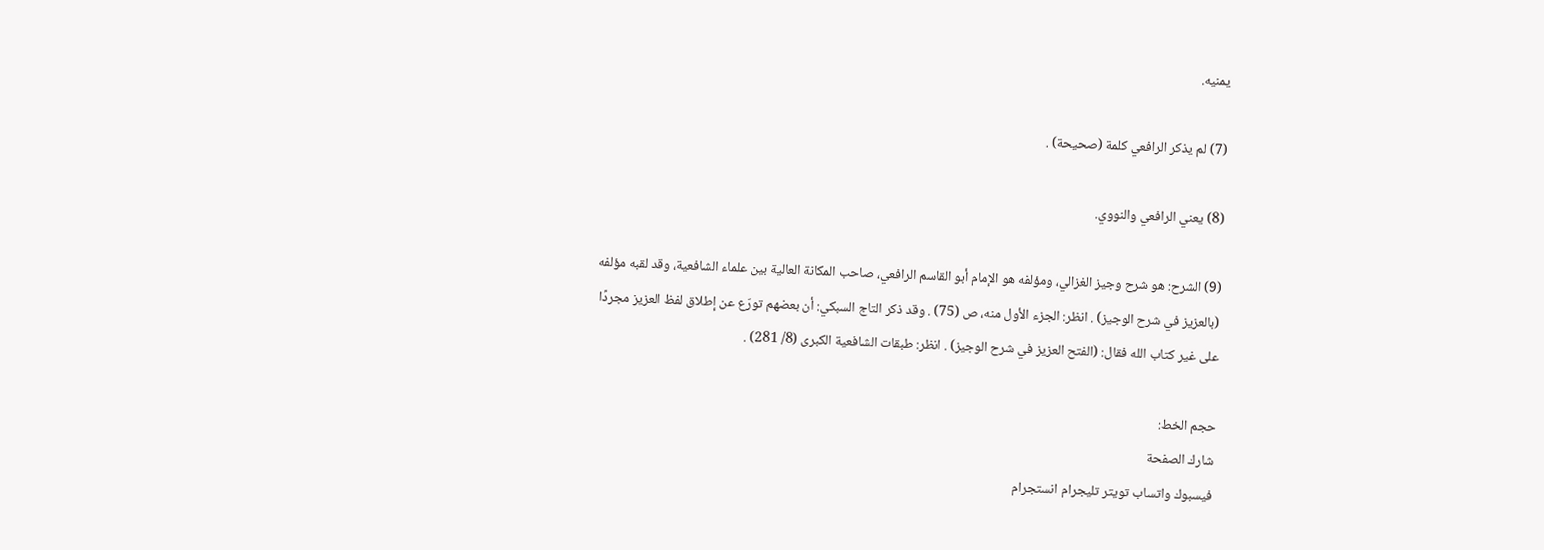يمنيه.

(7) لم يذكر الرافعي كلمة (صحيحة) .

(8) يعني الرافعي والنووي.

(9) الشرح: هو شرح وجيز الغزالي، ومؤلفه هو الإمام أبو القاسم الرافعي، صاحب المكانة العالية بين علماء الشافعية، وقد لقبه مؤلفه (بالعزيز في شرح الوجيز) . انظر: الجزء الأول منه، ص (75) . وقد ذكر التاج السبكي: أن بعضهم تورّع عن إطلاق لفظ العزيز مجردًا على غير كتاب الله فقال: (الفتح العزيز في شرح الوجيز) . انظر: طبقات الشافعية الكبرى (8/ 281) .

حجم الخط:
شارك الصفحة
فيسبوك واتساب تويتر تليجرام انستجرام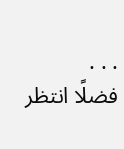. . .
فضلًا انتظر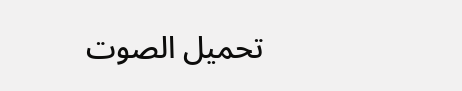تحميل الصوت